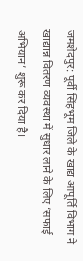जमशेदपुर: पूर्वी सिंहभूम जिले के खाद्य आपूर्ति विभाग ने खाद्यान्न वितरण व्यवस्था में सुधार लाने के लिए ‘सफाई अभियान’ शुरू कर दिया है।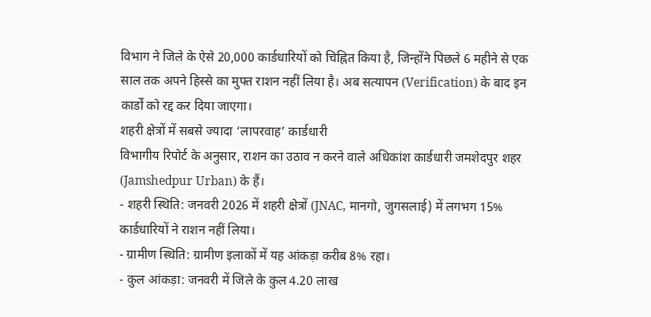विभाग ने जिले के ऐसे 20,000 कार्डधारियों को चिह्नित किया है, जिन्होंने पिछले 6 महीने से एक साल तक अपने हिस्से का मुफ्त राशन नहीं लिया है। अब सत्यापन (Verification) के बाद इन कार्डों को रद्द कर दिया जाएगा।
शहरी क्षेत्रों में सबसे ज्यादा ‘लापरवाह’ कार्डधारी
विभागीय रिपोर्ट के अनुसार, राशन का उठाव न करने वाले अधिकांश कार्डधारी जमशेदपुर शहर (Jamshedpur Urban) के हैं।
- शहरी स्थिति: जनवरी 2026 में शहरी क्षेत्रों (JNAC, मानगो, जुगसलाई) में लगभग 15% कार्डधारियों ने राशन नहीं लिया।
- ग्रामीण स्थिति: ग्रामीण इलाकों में यह आंकड़ा करीब 8% रहा।
- कुल आंकड़ा: जनवरी में जिले के कुल 4.20 लाख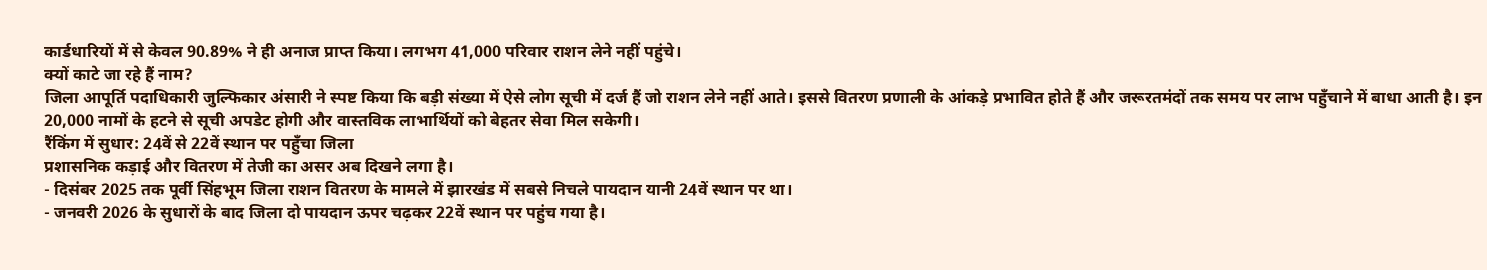कार्डधारियों में से केवल 90.89% ने ही अनाज प्राप्त किया। लगभग 41,000 परिवार राशन लेने नहीं पहुंचे।
क्यों काटे जा रहे हैं नाम?
जिला आपूर्ति पदाधिकारी जुल्फिकार अंसारी ने स्पष्ट किया कि बड़ी संख्या में ऐसे लोग सूची में दर्ज हैं जो राशन लेने नहीं आते। इससे वितरण प्रणाली के आंकड़े प्रभावित होते हैं और जरूरतमंदों तक समय पर लाभ पहुँचाने में बाधा आती है। इन 20,000 नामों के हटने से सूची अपडेट होगी और वास्तविक लाभार्थियों को बेहतर सेवा मिल सकेगी।
रैंकिंग में सुधार: 24वें से 22वें स्थान पर पहुँचा जिला
प्रशासनिक कड़ाई और वितरण में तेजी का असर अब दिखने लगा है।
- दिसंबर 2025 तक पूर्वी सिंहभूम जिला राशन वितरण के मामले में झारखंड में सबसे निचले पायदान यानी 24वें स्थान पर था।
- जनवरी 2026 के सुधारों के बाद जिला दो पायदान ऊपर चढ़कर 22वें स्थान पर पहुंच गया है।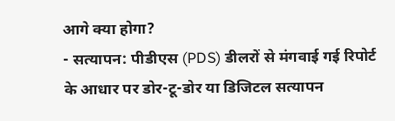आगे क्या होगा?
- सत्यापन: पीडीएस (PDS) डीलरों से मंगवाई गई रिपोर्ट के आधार पर डोर-टू-डोर या डिजिटल सत्यापन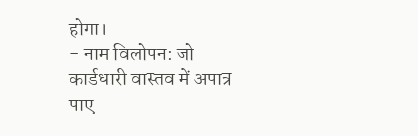होगा।
- नाम विलोपन: जो कार्डधारी वास्तव में अपात्र पाए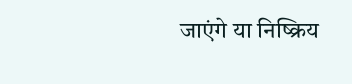जाएंगे या निष्क्रिय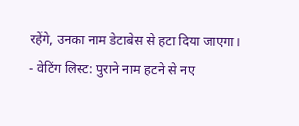रहेंगे, उनका नाम डेटाबेस से हटा दिया जाएगा।
- वेटिंग लिस्ट: पुराने नाम हटने से नए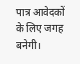पात्र आवेदकों के लिए जगह बनेगी।